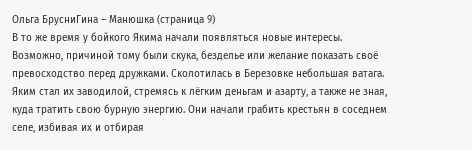Ольга БрусниГина – Манюшка (страница 9)
В то же время у бойкого Якима начали появляться новые интересы. Возможно, причиной тому были скука, безделье или желание показать своё превосходство перед дружками. Сколотилась в Березовке небольшая ватага. Яким стал их заводилой, стремясь к лёгким деньгам и азарту, а также не зная, куда тратить свою бурную энергию. Они начали грабить крестьян в соседнем селе, избивая их и отбирая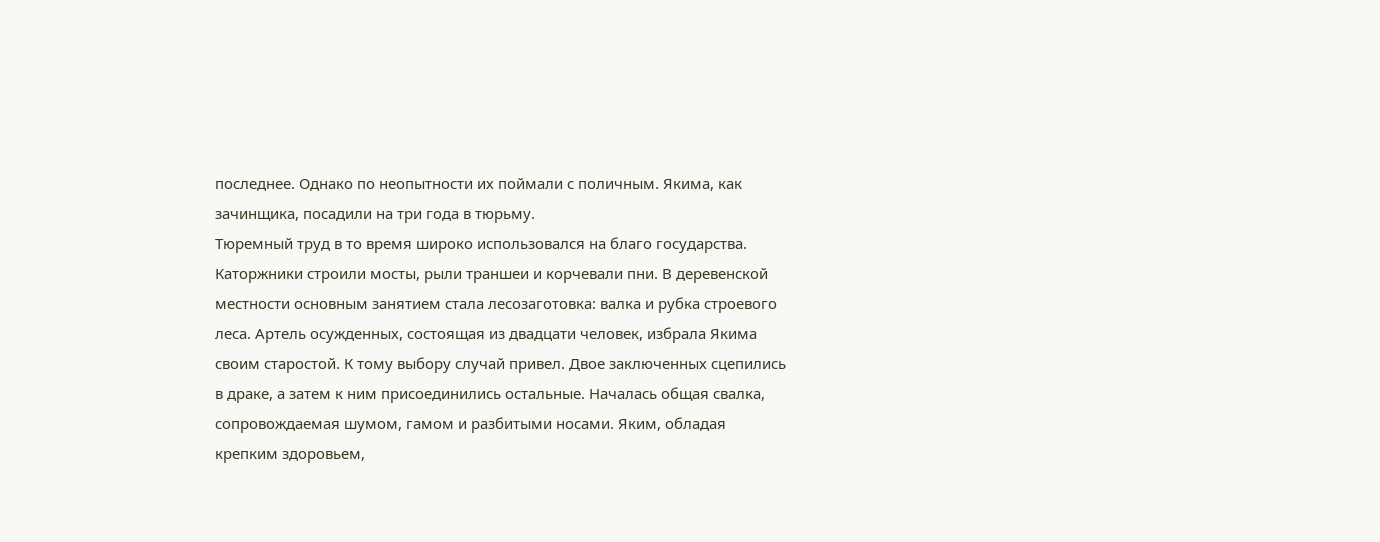последнее. Однако по неопытности их поймали с поличным. Якима, как зачинщика, посадили на три года в тюрьму.
Тюремный труд в то время широко использовался на благо государства. Каторжники строили мосты, рыли траншеи и корчевали пни. В деревенской местности основным занятием стала лесозаготовка: валка и рубка строевого леса. Артель осужденных, состоящая из двадцати человек, избрала Якима своим старостой. К тому выбору случай привел. Двое заключенных сцепились в драке, а затем к ним присоединились остальные. Началась общая свалка, сопровождаемая шумом, гамом и разбитыми носами. Яким, обладая крепким здоровьем,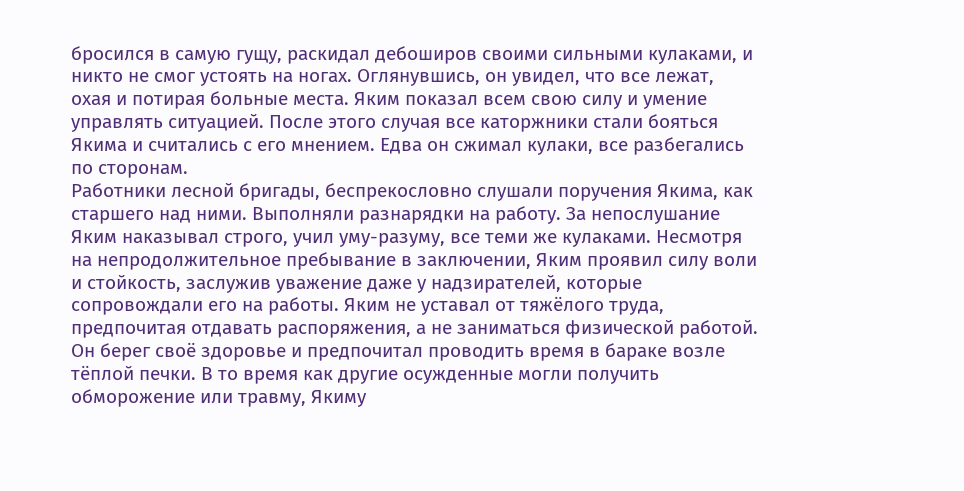бросился в самую гущу, раскидал дебоширов своими сильными кулаками, и никто не смог устоять на ногах. Оглянувшись, он увидел, что все лежат, охая и потирая больные места. Яким показал всем свою силу и умение управлять ситуацией. После этого случая все каторжники стали бояться Якима и считались с его мнением. Едва он сжимал кулаки, все разбегались по сторонам.
Работники лесной бригады, беспрекословно слушали поручения Якима, как старшего над ними. Выполняли разнарядки на работу. За непослушание Яким наказывал строго, учил уму-разуму, все теми же кулаками. Несмотря на непродолжительное пребывание в заключении, Яким проявил силу воли и стойкость, заслужив уважение даже у надзирателей, которые сопровождали его на работы. Яким не уставал от тяжёлого труда, предпочитая отдавать распоряжения, а не заниматься физической работой. Он берег своё здоровье и предпочитал проводить время в бараке возле тёплой печки. В то время как другие осужденные могли получить обморожение или травму, Якиму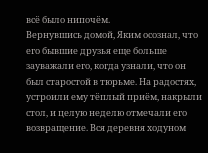всё было нипочём.
Вернувшись домой, Яким осознал, что его бывшие друзья еще больше зауважали его, когда узнали, что он был старостой в тюрьме. На радостях, устроили ему тёплый приём, накрыли стол, и целую неделю отмечали его возвращение. Вся деревня ходуном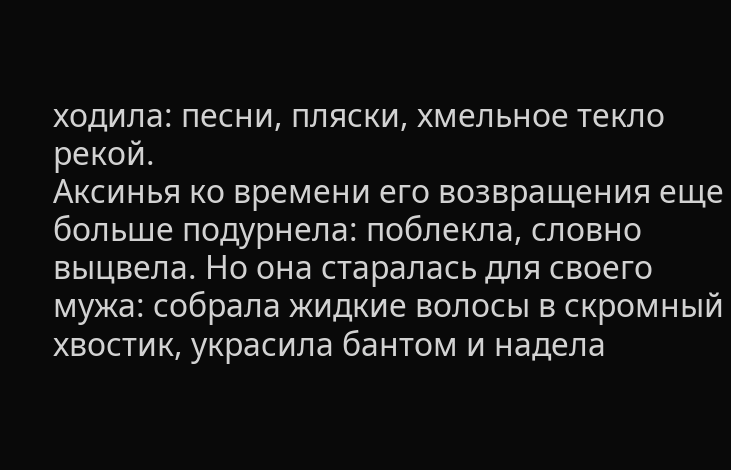ходила: песни, пляски, хмельное текло рекой.
Аксинья ко времени его возвращения еще больше подурнела: поблекла, словно выцвела. Но она старалась для своего мужа: собрала жидкие волосы в скромный хвостик, украсила бантом и надела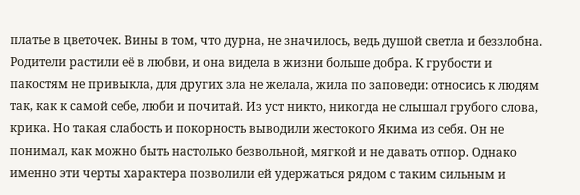платье в цветочек. Вины в том, что дурна, не значилось, ведь душой светла и беззлобна. Родители растили её в любви, и она видела в жизни больше добра. К грубости и пакостям не привыкла, для других зла не желала, жила по заповеди: относись к людям так, как к самой себе, люби и почитай. Из уст никто, никогда не слышал грубого слова, крика. Но такая слабость и покорность выводили жестокого Якима из себя. Он не понимал, как можно быть настолько безвольной, мягкой и не давать отпор. Однако именно эти черты характера позволили ей удержаться рядом с таким сильным и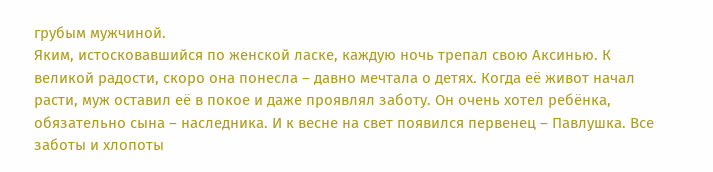грубым мужчиной.
Яким, истосковавшийся по женской ласке, каждую ночь трепал свою Аксинью. К великой радости, скоро она понесла – давно мечтала о детях. Когда её живот начал расти, муж оставил её в покое и даже проявлял заботу. Он очень хотел ребёнка, обязательно сына – наследника. И к весне на свет появился первенец – Павлушка. Все заботы и хлопоты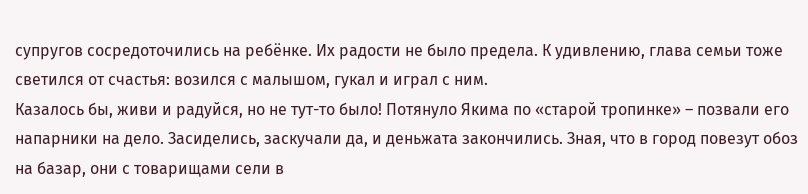супругов сосредоточились на ребёнке. Их радости не было предела. К удивлению, глава семьи тоже светился от счастья: возился с малышом, гукал и играл с ним.
Казалось бы, живи и радуйся, но не тут-то было! Потянуло Якима по «старой тропинке» – позвали его напарники на дело. Засиделись, заскучали да, и деньжата закончились. Зная, что в город повезут обоз на базар, они с товарищами сели в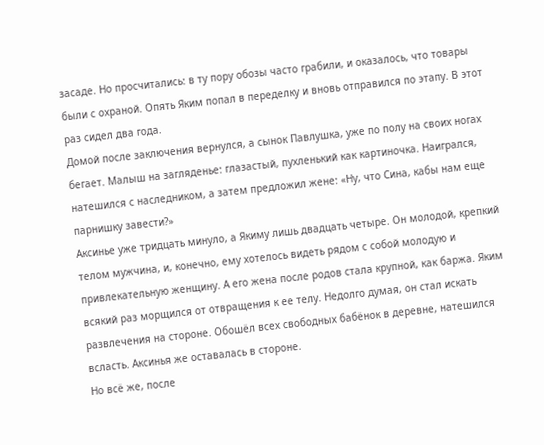засаде. Но просчитались: в ту пору обозы часто грабили, и оказалось, что товары были с охраной. Опять Яким попал в переделку и вновь отправился по этапу. В этот раз сидел два года.
Домой после заключения вернулся, а сынок Павлушка, уже по полу на своих ногах бегает. Малыш на загляденье: глазастый, пухленький как картиночка. Наигрался, натешился с наследником, а затем предложил жене: «Ну, что Сина, кабы нам еще парнишку завести?»
Аксинье уже тридцать минуло, а Якиму лишь двадцать четыре. Он молодой, крепкий телом мужчина, и, конечно, ему хотелось видеть рядом с собой молодую и привлекательную женщину. А его жена после родов стала крупной, как баржа. Яким всякий раз морщился от отвращения к ее телу. Недолго думая, он стал искать развлечения на стороне. Обошёл всех свободных бабёнок в деревне, натешился всласть. Аксинья же оставалась в стороне.
Но всё же, после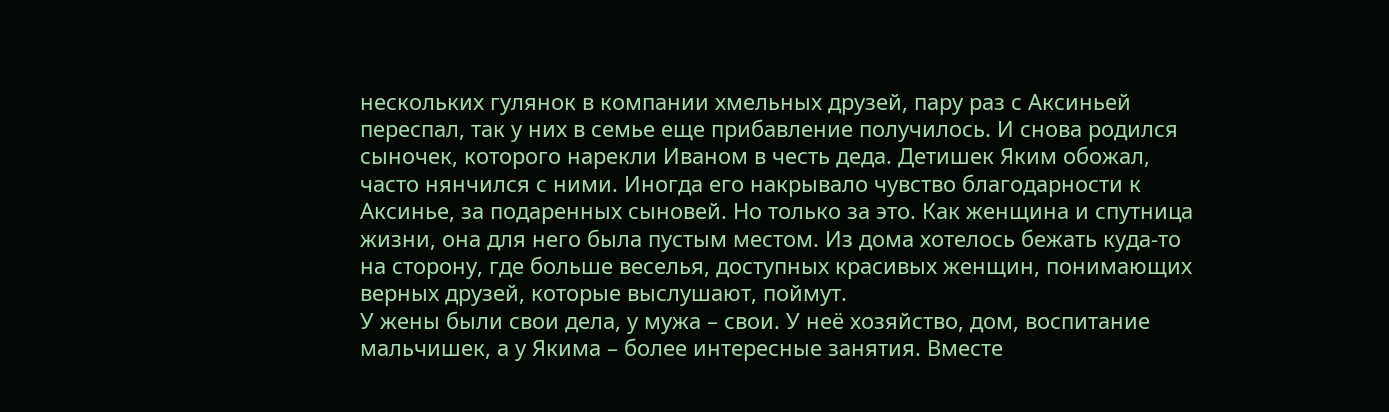нескольких гулянок в компании хмельных друзей, пару раз с Аксиньей переспал, так у них в семье еще прибавление получилось. И снова родился сыночек, которого нарекли Иваном в честь деда. Детишек Яким обожал, часто нянчился с ними. Иногда его накрывало чувство благодарности к Аксинье, за подаренных сыновей. Но только за это. Как женщина и спутница жизни, она для него была пустым местом. Из дома хотелось бежать куда-то на сторону, где больше веселья, доступных красивых женщин, понимающих верных друзей, которые выслушают, поймут.
У жены были свои дела, у мужа – свои. У неё хозяйство, дом, воспитание мальчишек, а у Якима – более интересные занятия. Вместе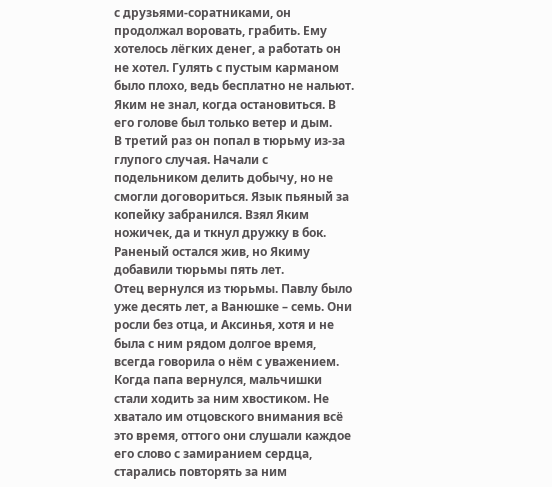с друзьями-соратниками, он продолжал воровать, грабить. Ему хотелось лёгких денег, а работать он не хотел. Гулять с пустым карманом было плохо, ведь бесплатно не нальют. Яким не знал, когда остановиться. В его голове был только ветер и дым.
В третий раз он попал в тюрьму из-за глупого случая. Начали с подельником делить добычу, но не смогли договориться. Язык пьяный за копейку забранился. Взял Яким ножичек, да и ткнул дружку в бок. Раненый остался жив, но Якиму добавили тюрьмы пять лет.
Отец вернулся из тюрьмы. Павлу было уже десять лет, а Ванюшке – семь. Они росли без отца, и Аксинья, хотя и не была с ним рядом долгое время, всегда говорила о нём с уважением. Когда папа вернулся, мальчишки стали ходить за ним хвостиком. Не хватало им отцовского внимания всё это время, оттого они слушали каждое его слово с замиранием сердца, старались повторять за ним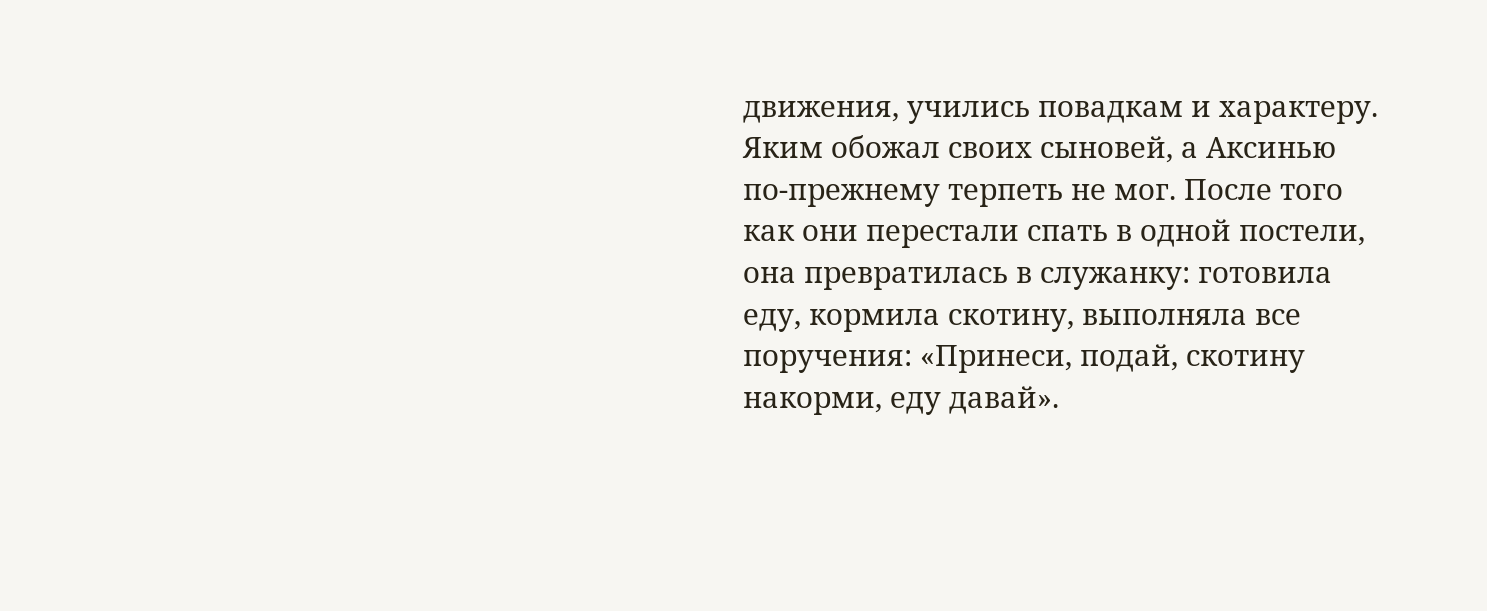движения, учились повадкам и характеру.
Яким обожал своих сыновей, а Аксинью по-прежнему терпеть не мог. После того как они перестали спать в одной постели, она превратилась в служанку: готовила еду, кормила скотину, выполняла все поручения: «Принеси, подай, скотину накорми, еду давай».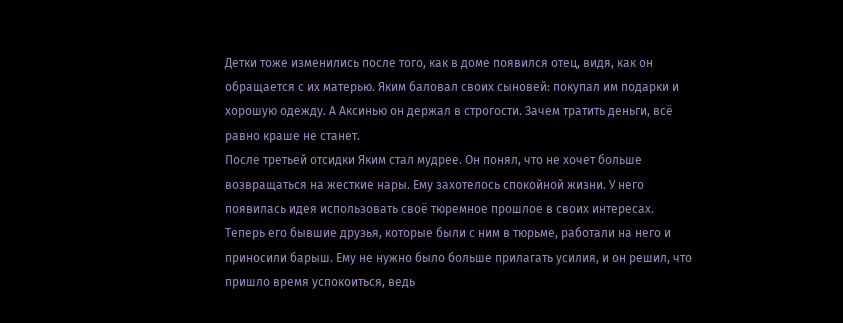Детки тоже изменились после того, как в доме появился отец, видя, как он обращается с их матерью. Яким баловал своих сыновей: покупал им подарки и хорошую одежду. А Аксинью он держал в строгости. Зачем тратить деньги, всё равно краше не станет.
После третьей отсидки Яким стал мудрее. Он понял, что не хочет больше возвращаться на жесткие нары. Ему захотелось спокойной жизни. У него появилась идея использовать своё тюремное прошлое в своих интересах. Теперь его бывшие друзья, которые были с ним в тюрьме, работали на него и приносили барыш. Ему не нужно было больше прилагать усилия, и он решил, что пришло время успокоиться, ведь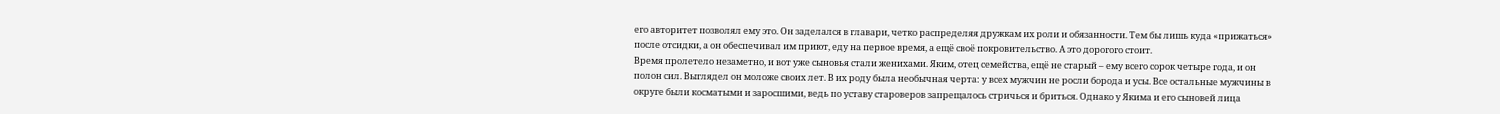его авторитет позволял ему это. Он заделался в главари, четко распределяя дружкам их роли и обязанности. Тем бы лишь куда «прижаться» после отсидки, а он обеспечивал им приют, еду на первое время, а ещё своё покровительство. А это дорогого стоит.
Время пролетело незаметно, и вот уже сыновья стали женихами. Яким, отец семейства, ещё не старый – ему всего сорок четыре года, и он полон сил. Выглядел он моложе своих лет. В их роду была необычная черта: у всех мужчин не росли борода и усы. Все остальные мужчины в округе были косматыми и заросшими, ведь по уставу староверов запрещалось стричься и бриться. Однако у Якима и его сыновей лица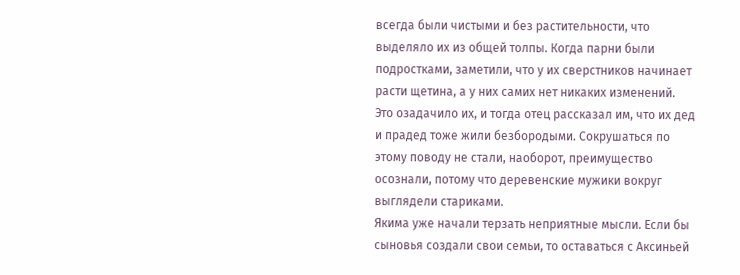всегда были чистыми и без растительности, что выделяло их из общей толпы. Когда парни были подростками, заметили, что у их сверстников начинает расти щетина, а у них самих нет никаких изменений. Это озадачило их, и тогда отец рассказал им, что их дед и прадед тоже жили безбородыми. Сокрушаться по этому поводу не стали, наоборот, преимущество осознали, потому что деревенские мужики вокруг выглядели стариками.
Якима уже начали терзать неприятные мысли. Если бы сыновья создали свои семьи, то оставаться с Аксиньей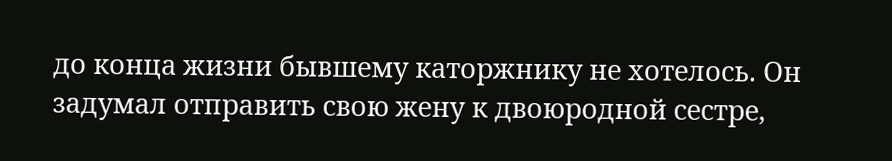до конца жизни бывшему каторжнику не хотелось. Он задумал отправить свою жену к двоюродной сестре,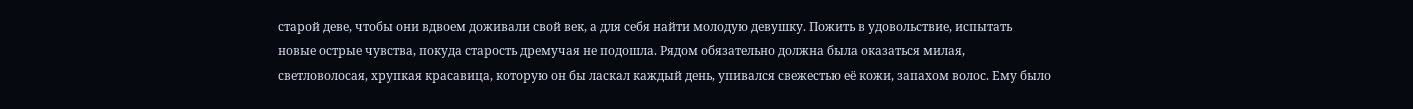старой деве, чтобы они вдвоем доживали свой век, а для себя найти молодую девушку. Пожить в удовольствие, испытать новые острые чувства, покуда старость дремучая не подошла. Рядом обязательно должна была оказаться милая, светловолосая, хрупкая красавица, которую он бы ласкал каждый день, упивался свежестью её кожи, запахом волос. Ему было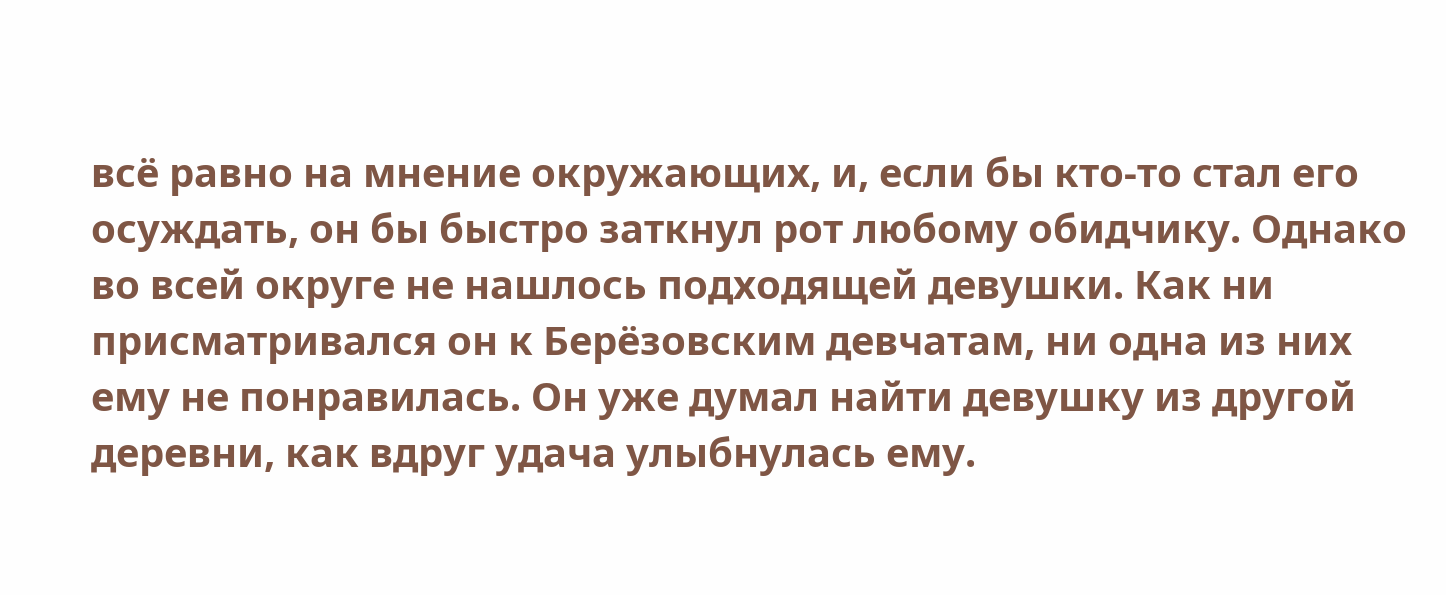всё равно на мнение окружающих, и, если бы кто-то стал его осуждать, он бы быстро заткнул рот любому обидчику. Однако во всей округе не нашлось подходящей девушки. Как ни присматривался он к Берёзовским девчатам, ни одна из них ему не понравилась. Он уже думал найти девушку из другой деревни, как вдруг удача улыбнулась ему.